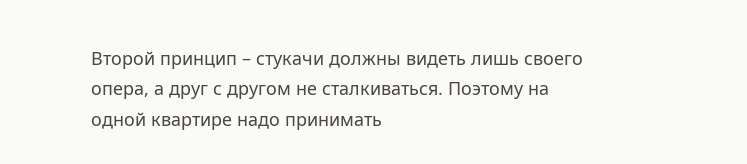Второй принцип – стукачи должны видеть лишь своего опера, а друг с другом не сталкиваться. Поэтому на одной квартире надо принимать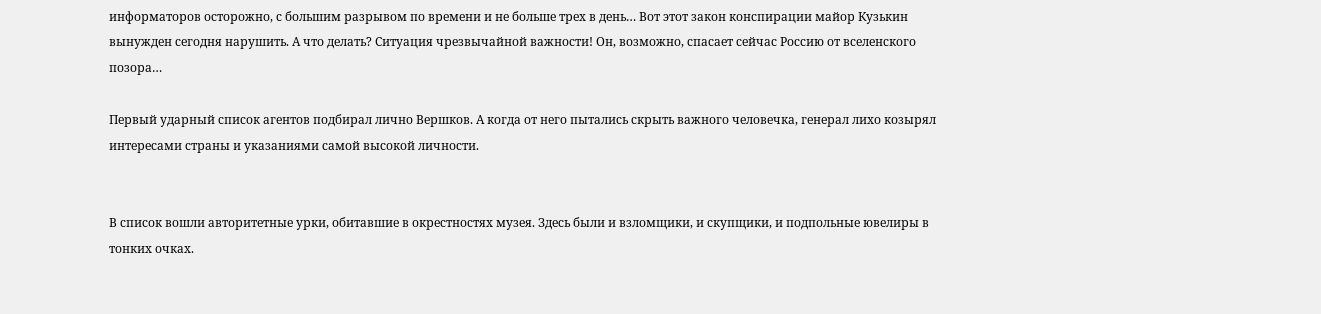информаторов осторожно, с большим разрывом по времени и не больше трех в день… Вот этот закон конспирации майор Кузькин вынужден сегодня нарушить. А что делать? Ситуация чрезвычайной важности! Он, возможно, спасает сейчас Россию от вселенского позора…

Первый ударный список агентов подбирал лично Вершков. А когда от него пытались скрыть важного человечка, генерал лихо козырял интересами страны и указаниями самой высокой личности.


В список вошли авторитетные урки, обитавшие в окрестностях музея. Здесь были и взломщики, и скупщики, и подпольные ювелиры в тонких очках.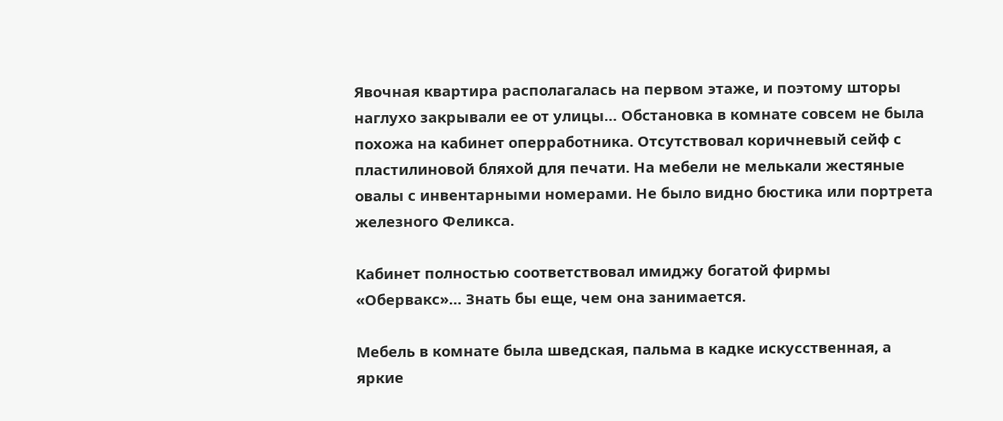Явочная квартира располагалась на первом этаже, и поэтому шторы наглухо закрывали ее от улицы… Обстановка в комнате совсем не была похожа на кабинет оперработника. Отсутствовал коричневый сейф с пластилиновой бляхой для печати. На мебели не мелькали жестяные овалы с инвентарными номерами. Не было видно бюстика или портрета железного Феликса.

Кабинет полностью соответствовал имиджу богатой фирмы «Обервакс»… Знать бы еще, чем она занимается.

Мебель в комнате была шведская, пальма в кадке искусственная, а яркие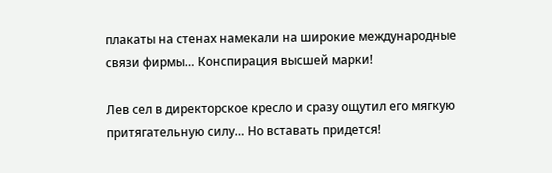плакаты на стенах намекали на широкие международные связи фирмы… Конспирация высшей марки!

Лев сел в директорское кресло и сразу ощутил его мягкую притягательную силу… Но вставать придется!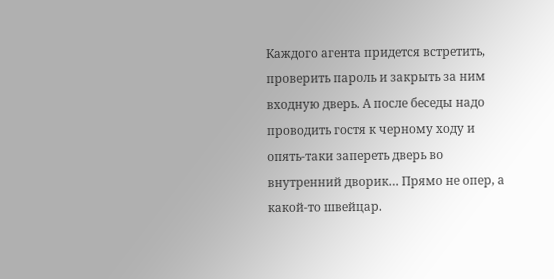Каждого агента придется встретить, проверить пароль и закрыть за ним входную дверь. А после беседы надо проводить гостя к черному ходу и опять-таки запереть дверь во внутренний дворик… Прямо не опер, а какой-то швейцар.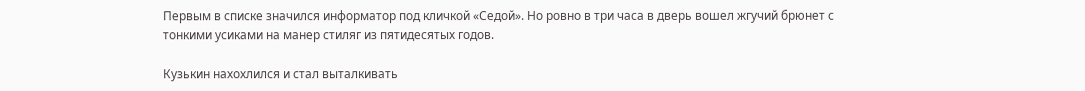Первым в списке значился информатор под кличкой «Седой». Но ровно в три часа в дверь вошел жгучий брюнет с тонкими усиками на манер стиляг из пятидесятых годов.

Кузькин нахохлился и стал выталкивать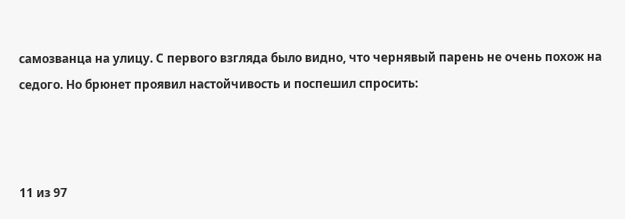самозванца на улицу. С первого взгляда было видно, что чернявый парень не очень похож на седого. Но брюнет проявил настойчивость и поспешил спросить:



11 из 97